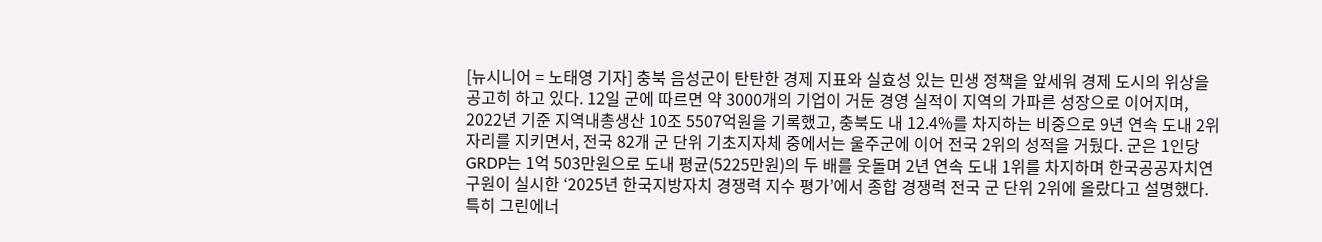[뉴시니어 = 노태영 기자] 충북 음성군이 탄탄한 경제 지표와 실효성 있는 민생 정책을 앞세워 경제 도시의 위상을 공고히 하고 있다. 12일 군에 따르면 약 3000개의 기업이 거둔 경영 실적이 지역의 가파른 성장으로 이어지며, 2022년 기준 지역내총생산 10조 5507억원을 기록했고, 충북도 내 12.4%를 차지하는 비중으로 9년 연속 도내 2위 자리를 지키면서, 전국 82개 군 단위 기초지자체 중에서는 울주군에 이어 전국 2위의 성적을 거뒀다. 군은 1인당 GRDP는 1억 503만원으로 도내 평균(5225만원)의 두 배를 웃돌며 2년 연속 도내 1위를 차지하며 한국공공자치연구원이 실시한 ‘2025년 한국지방자치 경쟁력 지수 평가’에서 종합 경쟁력 전국 군 단위 2위에 올랐다고 설명했다. 특히 그린에너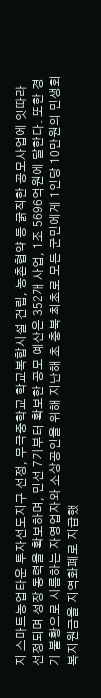지 스마트농업타운 투자선도지구 선정, 무극중학교 학교복합시설 건립, 농촌협약 등 굵직한 공모사업에 잇따라 선정되며 성장 동력을 확보하며, 민선 7기부터 확보한 공모 예산은 352개 사업, 1조 5696억원에 달한다. 또한 경기 불황으로 시름하는 자영업자와 소상공인을 위해 지난해 초 충북 최초로 모든 군민에게 1인당 10만원의 민생회복지원금을 지역화폐로 지급했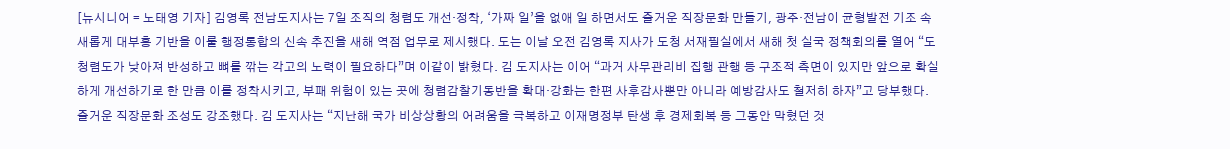[뉴시니어 = 노태영 기자] 김영록 전남도지사는 7일 조직의 청렴도 개선·정착, ‘가짜 일’을 없애 일 하면서도 즐거운 직장문화 만들기, 광주·전남이 균형발전 기조 속 새롭게 대부흥 기반을 이룰 행정통합의 신속 추진을 새해 역점 업무로 제시했다. 도는 이날 오전 김영록 지사가 도청 서재필실에서 새해 첫 실국 정책회의를 열어 “도 청렴도가 낮아져 반성하고 뼈를 깎는 각고의 노력이 필요하다”며 이같이 밝혔다. 김 도지사는 이어 “과거 사무관리비 집행 관행 등 구조적 측면이 있지만 앞으로 확실하게 개선하기로 한 만큼 이를 정착시키고, 부패 위험이 있는 곳에 청렴감찰기동반을 확대·강화는 한편 사후감사뿐만 아니라 예방감사도 철저히 하자”고 당부했다. 즐거운 직장문화 조성도 강조했다. 김 도지사는 “지난해 국가 비상상황의 어려움을 극복하고 이재명정부 탄생 후 경제회복 등 그동안 막혔던 것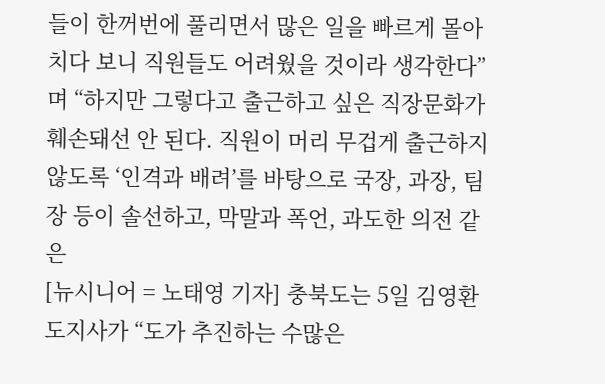들이 한꺼번에 풀리면서 많은 일을 빠르게 몰아치다 보니 직원들도 어려웠을 것이라 생각한다”며 “하지만 그렇다고 출근하고 싶은 직장문화가 훼손돼선 안 된다. 직원이 머리 무겁게 출근하지 않도록 ‘인격과 배려’를 바탕으로 국장, 과장, 팀장 등이 솔선하고, 막말과 폭언, 과도한 의전 같은
[뉴시니어 = 노태영 기자] 충북도는 5일 김영환 도지사가 “도가 추진하는 수많은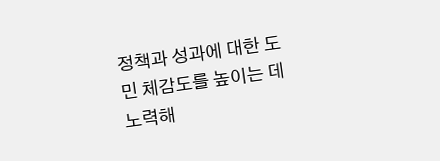정책과 성과에 대한 도민 체감도를 높이는 데 노력해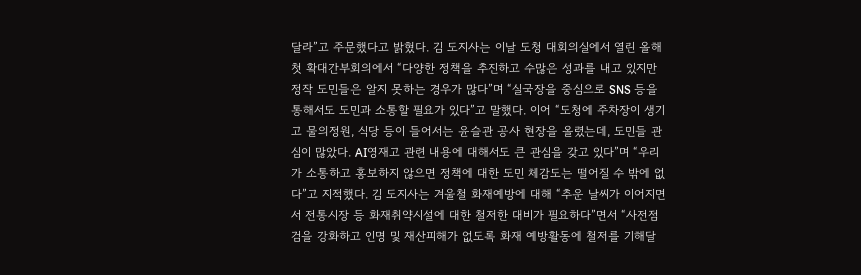달라”고 주문했다고 밝혔다. 김 도지사는 이날 도청 대회의실에서 열린 올해 첫 확대간부회의에서 “다양한 정책을 추진하고 수많은 성과를 내고 있지만 정작 도민들은 알지 못하는 경우가 많다”며 “실국장을 중심으로 SNS 등을 통해서도 도민과 소통할 필요가 있다”고 말했다. 이어 “도청에 주차장이 생기고 물의정원, 식당 등이 들어서는 윤슬관 공사 현장을 올렸는데, 도민들 관심이 많았다. AI영재고 관련 내용에 대해서도 큰 관심을 갖고 있다”며 “우리가 소통하고 홍보하지 않으면 정책에 대한 도민 체감도는 떨어질 수 밖에 없다”고 지적했다. 김 도지사는 겨울철 화재예방에 대해 “추운 날씨가 이어지면서 전통시장 등 화재취약시설에 대한 철저한 대비가 필요하다”면서 “사전점검을 강화하고 인명 및 재산피해가 없도록 화재 예방활동에 철저를 기해달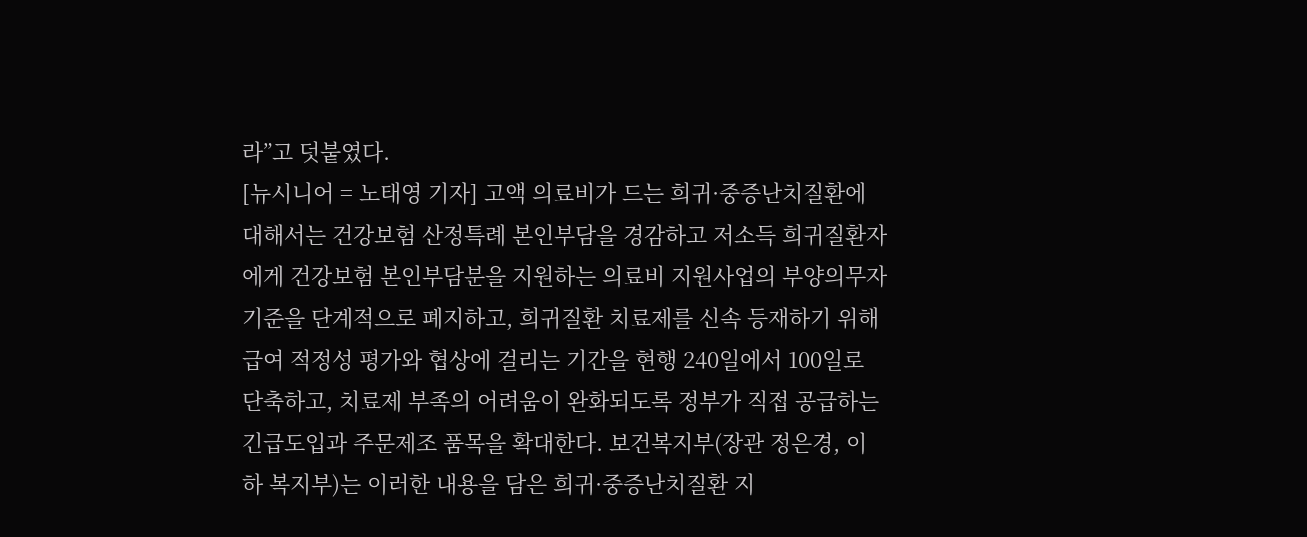라”고 덧붙였다.
[뉴시니어 = 노태영 기자] 고액 의료비가 드는 희귀·중증난치질환에 대해서는 건강보험 산정특례 본인부담을 경감하고 저소득 희귀질환자에게 건강보험 본인부담분을 지원하는 의료비 지원사업의 부양의무자 기준을 단계적으로 폐지하고, 희귀질환 치료제를 신속 등재하기 위해 급여 적정성 평가와 협상에 걸리는 기간을 현행 240일에서 100일로 단축하고, 치료제 부족의 어려움이 완화되도록 정부가 직접 공급하는 긴급도입과 주문제조 품목을 확대한다. 보건복지부(장관 정은경, 이하 복지부)는 이러한 내용을 담은 희귀·중증난치질환 지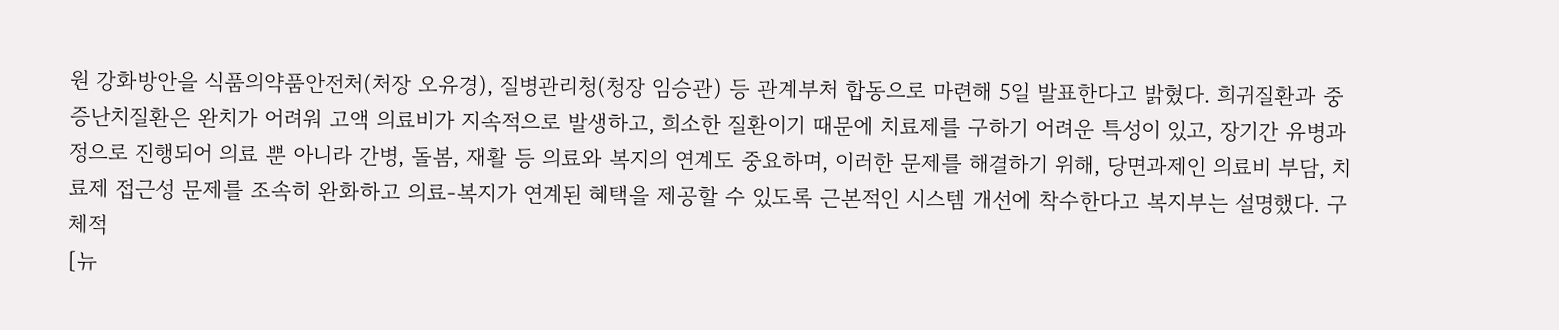원 강화방안을 식품의약품안전처(처장 오유경), 질병관리청(청장 임승관) 등 관계부처 합동으로 마련해 5일 발표한다고 밝혔다. 희귀질환과 중증난치질환은 완치가 어려워 고액 의료비가 지속적으로 발생하고, 희소한 질환이기 때문에 치료제를 구하기 어려운 특성이 있고, 장기간 유병과정으로 진행되어 의료 뿐 아니라 간병, 돌봄, 재활 등 의료와 복지의 연계도 중요하며, 이러한 문제를 해결하기 위해, 당면과제인 의료비 부담, 치료제 접근성 문제를 조속히 완화하고 의료-복지가 연계된 혜택을 제공할 수 있도록 근본적인 시스템 개선에 착수한다고 복지부는 설명했다. 구체적
[뉴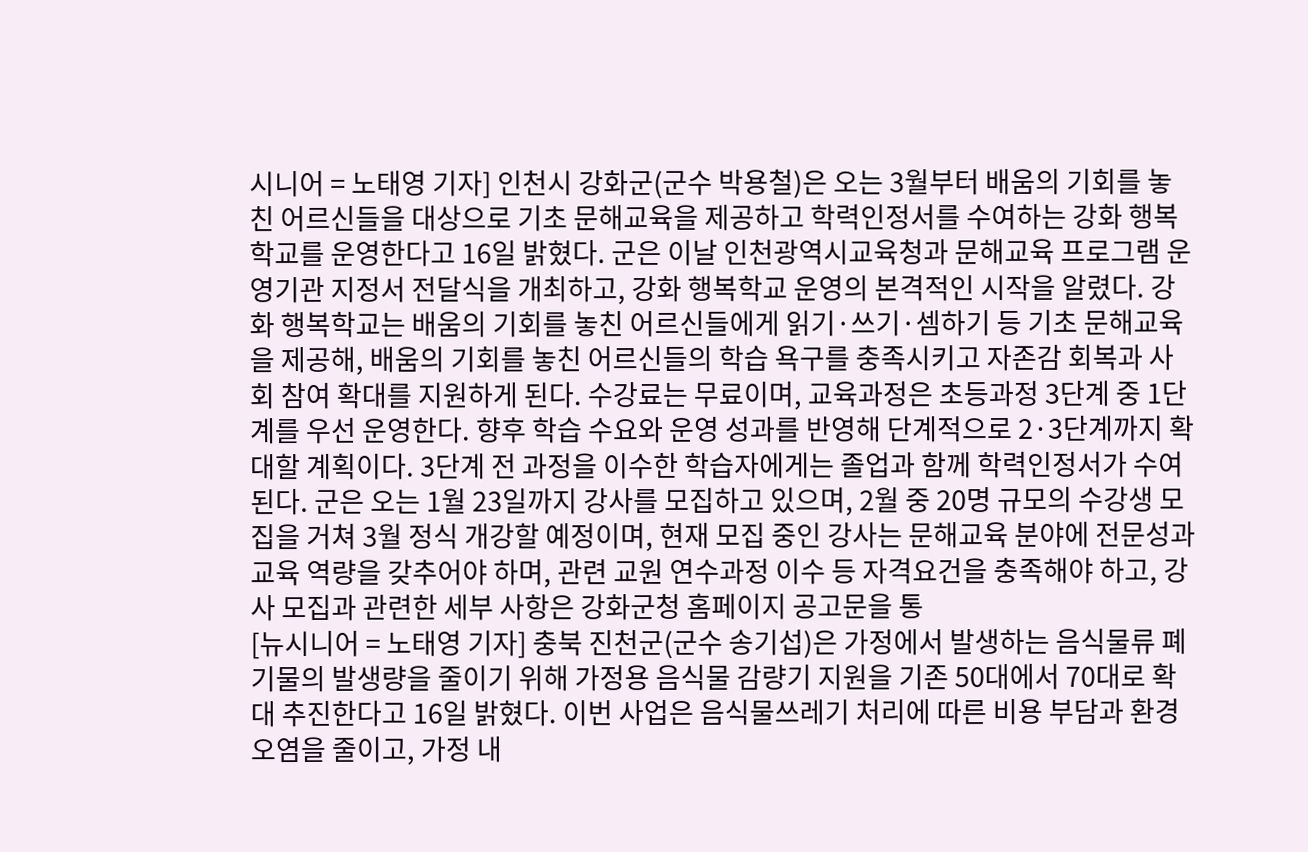시니어 = 노태영 기자] 인천시 강화군(군수 박용철)은 오는 3월부터 배움의 기회를 놓친 어르신들을 대상으로 기초 문해교육을 제공하고 학력인정서를 수여하는 강화 행복학교를 운영한다고 16일 밝혔다. 군은 이날 인천광역시교육청과 문해교육 프로그램 운영기관 지정서 전달식을 개최하고, 강화 행복학교 운영의 본격적인 시작을 알렸다. 강화 행복학교는 배움의 기회를 놓친 어르신들에게 읽기·쓰기·셈하기 등 기초 문해교육을 제공해, 배움의 기회를 놓친 어르신들의 학습 욕구를 충족시키고 자존감 회복과 사회 참여 확대를 지원하게 된다. 수강료는 무료이며, 교육과정은 초등과정 3단계 중 1단계를 우선 운영한다. 향후 학습 수요와 운영 성과를 반영해 단계적으로 2·3단계까지 확대할 계획이다. 3단계 전 과정을 이수한 학습자에게는 졸업과 함께 학력인정서가 수여된다. 군은 오는 1월 23일까지 강사를 모집하고 있으며, 2월 중 20명 규모의 수강생 모집을 거쳐 3월 정식 개강할 예정이며, 현재 모집 중인 강사는 문해교육 분야에 전문성과 교육 역량을 갖추어야 하며, 관련 교원 연수과정 이수 등 자격요건을 충족해야 하고, 강사 모집과 관련한 세부 사항은 강화군청 홈페이지 공고문을 통
[뉴시니어 = 노태영 기자] 충북 진천군(군수 송기섭)은 가정에서 발생하는 음식물류 폐기물의 발생량을 줄이기 위해 가정용 음식물 감량기 지원을 기존 50대에서 70대로 확대 추진한다고 16일 밝혔다. 이번 사업은 음식물쓰레기 처리에 따른 비용 부담과 환경 오염을 줄이고, 가정 내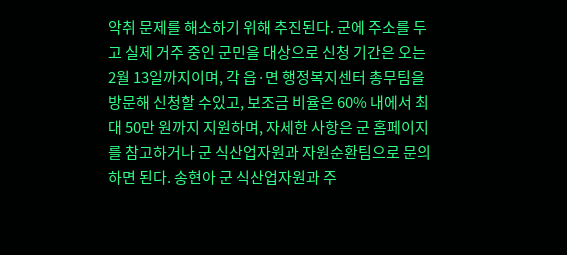악취 문제를 해소하기 위해 추진된다. 군에 주소를 두고 실제 거주 중인 군민을 대상으로 신청 기간은 오는 2월 13일까지이며, 각 읍·면 행정복지센터 총무팀을 방문해 신청할 수있고, 보조금 비율은 60% 내에서 최대 50만 원까지 지원하며, 자세한 사항은 군 홈페이지를 참고하거나 군 식산업자원과 자원순환팀으로 문의하면 된다. 송현아 군 식산업자원과 주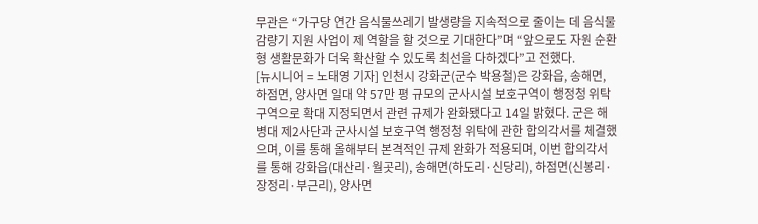무관은 “가구당 연간 음식물쓰레기 발생량을 지속적으로 줄이는 데 음식물 감량기 지원 사업이 제 역할을 할 것으로 기대한다”며 “앞으로도 자원 순환형 생활문화가 더욱 확산할 수 있도록 최선을 다하겠다”고 전했다.
[뉴시니어 = 노태영 기자] 인천시 강화군(군수 박용철)은 강화읍, 송해면, 하점면, 양사면 일대 약 57만 평 규모의 군사시설 보호구역이 행정청 위탁구역으로 확대 지정되면서 관련 규제가 완화됐다고 14일 밝혔다. 군은 해병대 제2사단과 군사시설 보호구역 행정청 위탁에 관한 합의각서를 체결했으며, 이를 통해 올해부터 본격적인 규제 완화가 적용되며, 이번 합의각서를 통해 강화읍(대산리·월곳리), 송해면(하도리·신당리), 하점면(신봉리·장정리·부근리), 양사면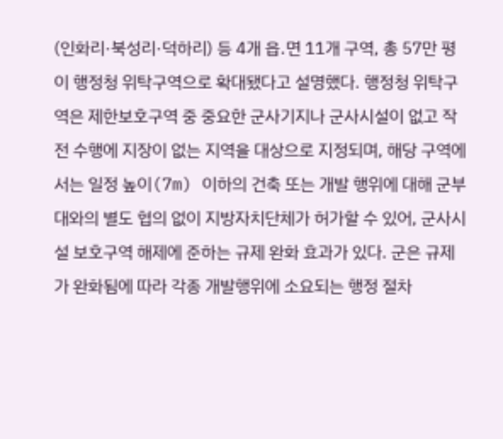(인화리·북성리·덕하리) 등 4개 읍․면 11개 구역, 총 57만 평이 행정청 위탁구역으로 확대됐다고 설명했다. 행정청 위탁구역은 제한보호구역 중 중요한 군사기지나 군사시설이 없고 작전 수행에 지장이 없는 지역을 대상으로 지정되며, 해당 구역에서는 일정 높이(7m) 이하의 건축 또는 개발 행위에 대해 군부대와의 별도 협의 없이 지방자치단체가 허가할 수 있어, 군사시설 보호구역 해제에 준하는 규제 완화 효과가 있다. 군은 규제가 완화됨에 따라 각종 개발행위에 소요되는 행정 절차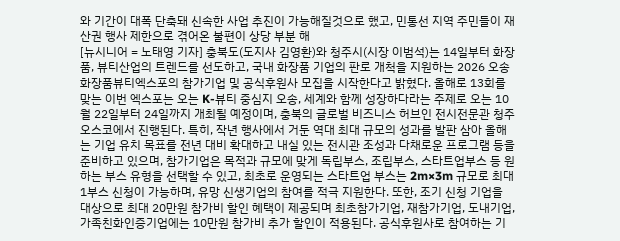와 기간이 대폭 단축돼 신속한 사업 추진이 가능해질것으로 했고, 민통선 지역 주민들이 재산권 행사 제한으로 겪어온 불편이 상당 부분 해
[뉴시니어 = 노태영 기자] 충북도(도지사 김영환)와 청주시(시장 이범석)는 14일부터 화장품, 뷰티산업의 트렌드를 선도하고, 국내 화장품 기업의 판로 개척을 지원하는 2026 오송화장품뷰티엑스포의 참가기업 및 공식후원사 모집을 시작한다고 밝혔다. 올해로 13회를 맞는 이번 엑스포는 오는 K-뷰티 중심지 오송, 세계와 함께 성장하다라는 주제로 오는 10월 22일부터 24일까지 개최될 예정이며, 충북의 글로벌 비즈니스 허브인 전시전문관 청주오스코에서 진행된다. 특히, 작년 행사에서 거둔 역대 최대 규모의 성과를 발판 삼아 올해는 기업 유치 목표를 전년 대비 확대하고 내실 있는 전시관 조성과 다채로운 프로그램 등을 준비하고 있으며, 참가기업은 목적과 규모에 맞게 독립부스, 조립부스, 스타트업부스 등 원하는 부스 유형을 선택할 수 있고, 최초로 운영되는 스타트업 부스는 2m×3m 규모로 최대 1부스 신청이 가능하며, 유망 신생기업의 참여를 적극 지원한다. 또한, 조기 신청 기업을 대상으로 최대 20만원 참가비 할인 혜택이 제공되며 최초참가기업, 재참가기업, 도내기업, 가족친화인증기업에는 10만원 참가비 추가 할인이 적용된다. 공식후원사로 참여하는 기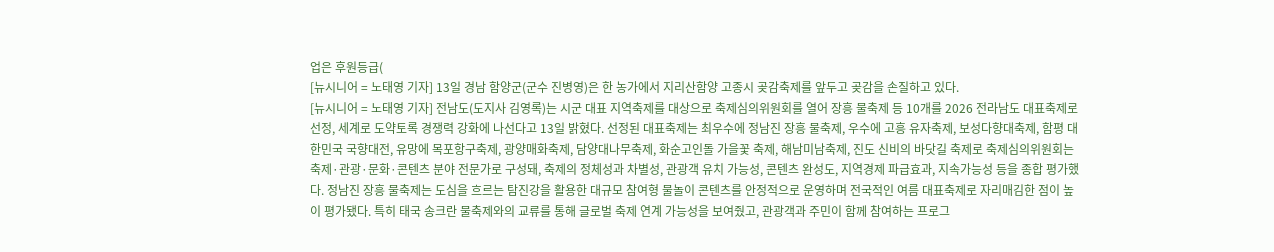업은 후원등급(
[뉴시니어 = 노태영 기자] 13일 경남 함양군(군수 진병영)은 한 농가에서 지리산함양 고종시 곶감축제를 앞두고 곶감을 손질하고 있다.
[뉴시니어 = 노태영 기자] 전남도(도지사 김영록)는 시군 대표 지역축제를 대상으로 축제심의위원회를 열어 장흥 물축제 등 10개를 2026 전라남도 대표축제로 선정, 세계로 도약토록 경쟁력 강화에 나선다고 13일 밝혔다. 선정된 대표축제는 최우수에 정남진 장흥 물축제, 우수에 고흥 유자축제, 보성다향대축제, 함평 대한민국 국향대전, 유망에 목포항구축제, 광양매화축제, 담양대나무축제, 화순고인돌 가을꽃 축제, 해남미남축제, 진도 신비의 바닷길 축제로 축제심의위원회는 축제·관광·문화·콘텐츠 분야 전문가로 구성돼, 축제의 정체성과 차별성, 관광객 유치 가능성, 콘텐츠 완성도, 지역경제 파급효과, 지속가능성 등을 종합 평가했다. 정남진 장흥 물축제는 도심을 흐르는 탐진강을 활용한 대규모 참여형 물놀이 콘텐츠를 안정적으로 운영하며 전국적인 여름 대표축제로 자리매김한 점이 높이 평가됐다. 특히 태국 송크란 물축제와의 교류를 통해 글로벌 축제 연계 가능성을 보여줬고, 관광객과 주민이 함께 참여하는 프로그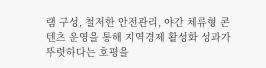램 구성, 철저한 안전관리, 야간 체류형 콘텐츠 운영을 통해 지역경제 활성화 성과가 뚜렷하다는 호평을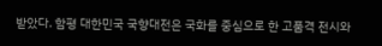받았다. 함평 대한민국 국향대전은 국화를 중심으로 한 고품격 전시와